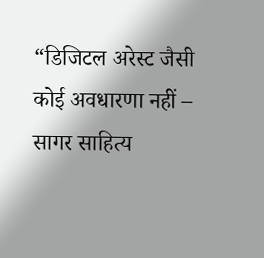“डिजिटल अरेस्ट जैसी कोई अवधारणा नहीं – सागर साहित्य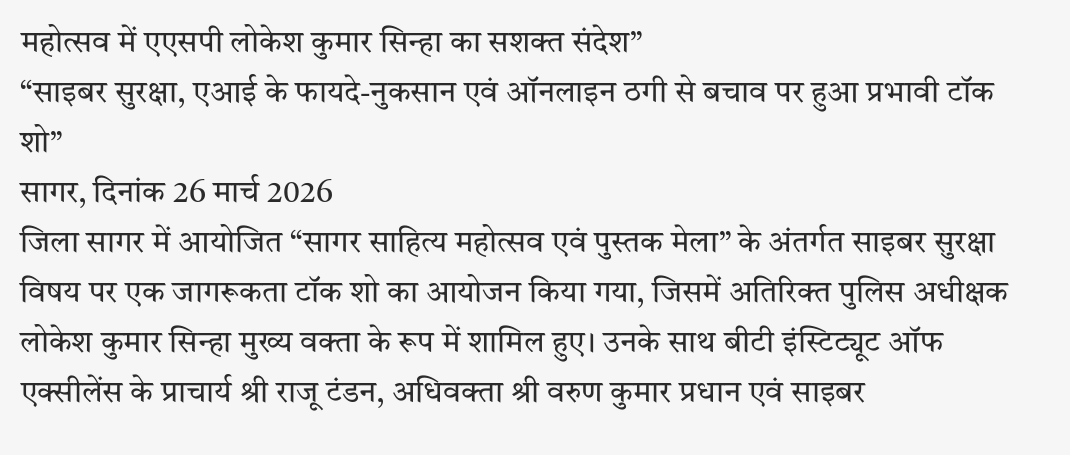महोत्सव में एएसपी लोकेश कुमार सिन्हा का सशक्त संदेश”
“साइबर सुरक्षा, एआई के फायदे-नुकसान एवं ऑनलाइन ठगी से बचाव पर हुआ प्रभावी टॉक शो”
सागर, दिनांक 26 मार्च 2026
जिला सागर में आयोजित “सागर साहित्य महोत्सव एवं पुस्तक मेला” के अंतर्गत साइबर सुरक्षा विषय पर एक जागरूकता टॉक शो का आयोजन किया गया, जिसमें अतिरिक्त पुलिस अधीक्षक लोकेश कुमार सिन्हा मुख्य वक्ता के रूप में शामिल हुए। उनके साथ बीटी इंस्टिट्यूट ऑफ एक्सीलेंस के प्राचार्य श्री राजू टंडन, अधिवक्ता श्री वरुण कुमार प्रधान एवं साइबर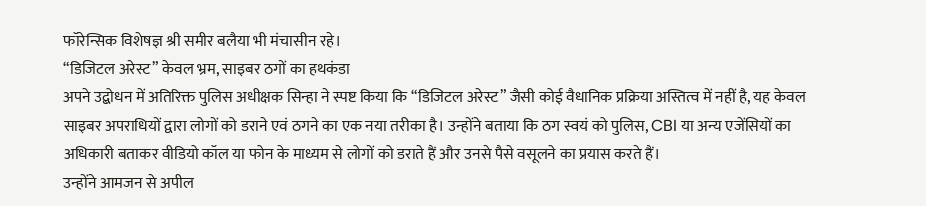फॉरेन्सिक विशेषज्ञ श्री समीर बलैया भी मंचासीन रहे।
“डिजिटल अरेस्ट” केवल भ्रम, साइबर ठगों का हथकंडा
अपने उद्बोधन में अतिरिक्त पुलिस अधीक्षक सिन्हा ने स्पष्ट किया कि “डिजिटल अरेस्ट” जैसी कोई वैधानिक प्रक्रिया अस्तित्व में नहीं है, यह केवल साइबर अपराधियों द्वारा लोगों को डराने एवं ठगने का एक नया तरीका है। उन्होंने बताया कि ठग स्वयं को पुलिस, CBI या अन्य एजेंसियों का अधिकारी बताकर वीडियो कॉल या फोन के माध्यम से लोगों को डराते हैं और उनसे पैसे वसूलने का प्रयास करते हैं।
उन्होंने आमजन से अपील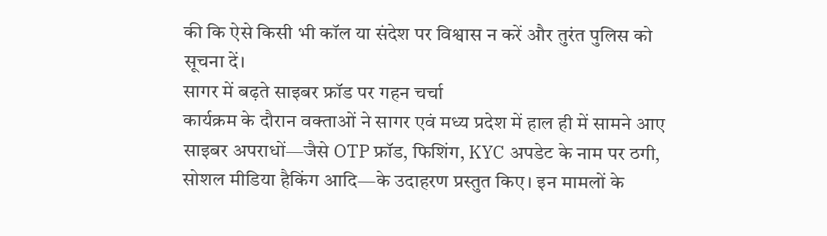की कि ऐसे किसी भी कॉल या संदेश पर विश्वास न करें और तुरंत पुलिस को सूचना दें।
सागर में बढ़ते साइबर फ्रॉड पर गहन चर्चा
कार्यक्रम के दौरान वक्ताओं ने सागर एवं मध्य प्रदेश में हाल ही में सामने आए साइबर अपराधों—जैसे OTP फ्रॉड, फिशिंग, KYC अपडेट के नाम पर ठगी, सोशल मीडिया हैकिंग आदि—के उदाहरण प्रस्तुत किए। इन मामलों के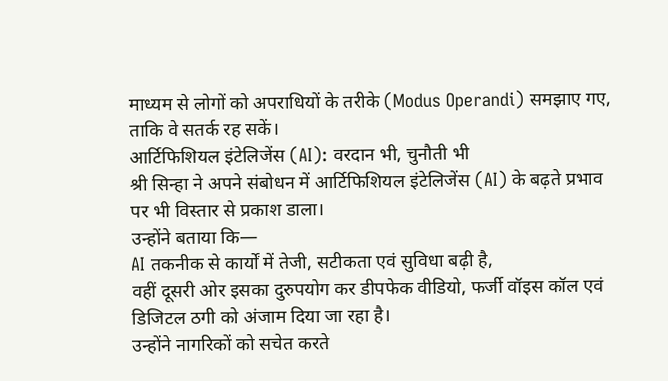माध्यम से लोगों को अपराधियों के तरीके (Modus Operandi) समझाए गए, ताकि वे सतर्क रह सकें।
आर्टिफिशियल इंटेलिजेंस (AI): वरदान भी, चुनौती भी
श्री सिन्हा ने अपने संबोधन में आर्टिफिशियल इंटेलिजेंस (AI) के बढ़ते प्रभाव पर भी विस्तार से प्रकाश डाला।
उन्होंने बताया कि—
AI तकनीक से कार्यों में तेजी, सटीकता एवं सुविधा बढ़ी है,
वहीं दूसरी ओर इसका दुरुपयोग कर डीपफेक वीडियो, फर्जी वॉइस कॉल एवं डिजिटल ठगी को अंजाम दिया जा रहा है।
उन्होंने नागरिकों को सचेत करते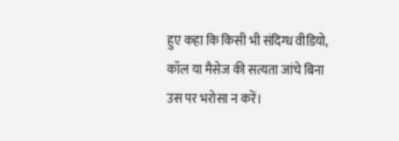हुए कहा कि किसी भी संदिग्ध वीडियो, कॉल या मैसेज की सत्यता जांचे बिना उस पर भरोसा न करें।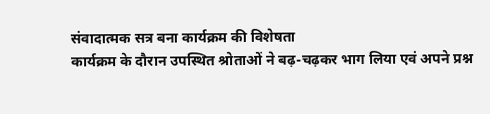संवादात्मक सत्र बना कार्यक्रम की विशेषता
कार्यक्रम के दौरान उपस्थित श्रोताओं ने बढ़-चढ़कर भाग लिया एवं अपने प्रश्न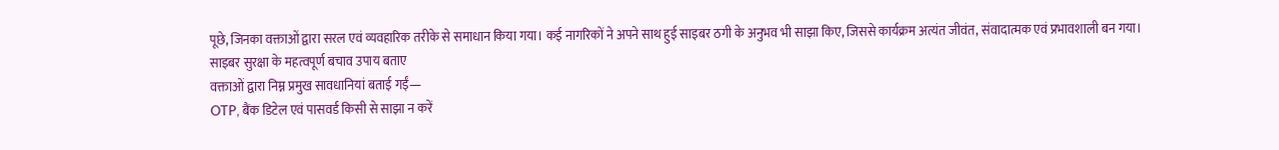पूछे, जिनका वक्ताओं द्वारा सरल एवं व्यवहारिक तरीके से समाधान किया गया। कई नागरिकों ने अपने साथ हुई साइबर ठगी के अनुभव भी साझा किए, जिससे कार्यक्रम अत्यंत जीवंत, संवादात्मक एवं प्रभावशाली बन गया।
साइबर सुरक्षा के महत्वपूर्ण बचाव उपाय बताए
वक्ताओं द्वारा निम्न प्रमुख सावधानियां बताई गईं—
OTP, बैंक डिटेल एवं पासवर्ड किसी से साझा न करें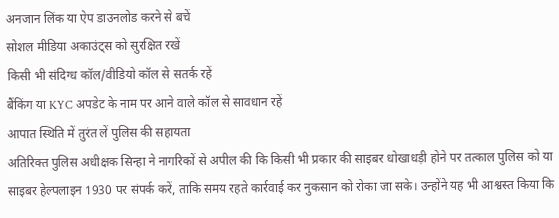अनजान लिंक या ऐप डाउनलोड करने से बचें
सोशल मीडिया अकाउंट्स को सुरक्षित रखें
किसी भी संदिग्ध कॉल/वीडियो कॉल से सतर्क रहें
बैंकिंग या KYC अपडेट के नाम पर आने वाले कॉल से सावधान रहें
आपात स्थिति में तुरंत लें पुलिस की सहायता
अतिरिक्त पुलिस अधीक्षक सिन्हा ने नागरिकों से अपील की कि किसी भी प्रकार की साइबर धोखाधड़ी होने पर तत्काल पुलिस को या साइबर हेल्पलाइन 1930 पर संपर्क करें, ताकि समय रहते कार्रवाई कर नुकसान को रोका जा सके। उन्होंने यह भी आश्वस्त किया कि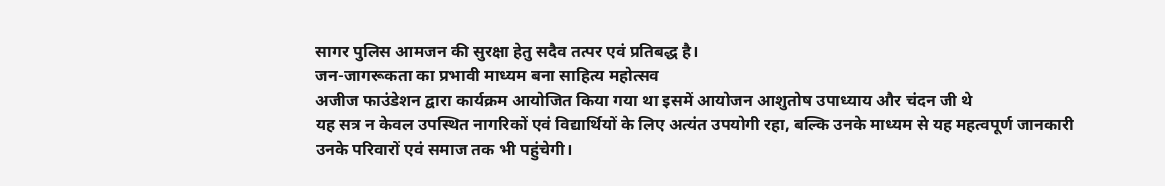सागर पुलिस आमजन की सुरक्षा हेतु सदैव तत्पर एवं प्रतिबद्ध है।
जन-जागरूकता का प्रभावी माध्यम बना साहित्य महोत्सव
अजीज फाउंडेशन द्वारा कार्यक्रम आयोजित किया गया था इसमें आयोजन आशुतोष उपाध्याय और चंदन जी थे
यह सत्र न केवल उपस्थित नागरिकों एवं विद्यार्थियों के लिए अत्यंत उपयोगी रहा, बल्कि उनके माध्यम से यह महत्वपूर्ण जानकारी उनके परिवारों एवं समाज तक भी पहुंचेगी।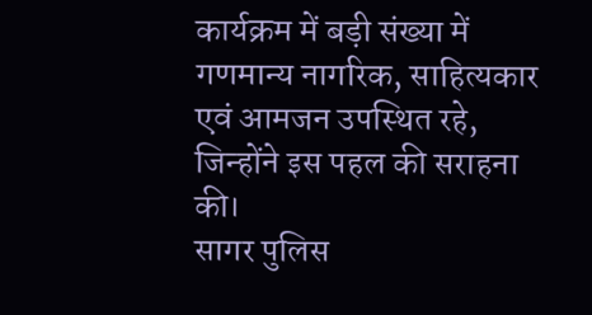कार्यक्रम में बड़ी संख्या में गणमान्य नागरिक, साहित्यकार एवं आमजन उपस्थित रहे, जिन्होंने इस पहल की सराहना की।
सागर पुलिस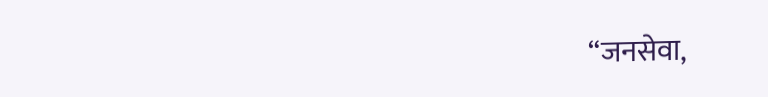“जनसेवा,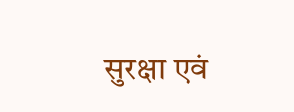सुरक्षा एवं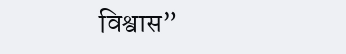विश्वास”